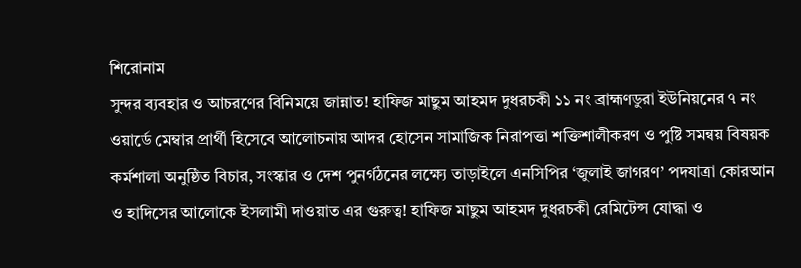শিরোনাম
সুন্দর ব্যবহার ও আচরণের বিনিময়ে জান্নাত! হাফিজ মাছুম আহমদ দুধরচকী ১১ নং ব্রাহ্মণডুরা ইউনিয়নের ৭ নং ওয়ার্ডে মেম্বার প্রার্থী হিসেবে আলোচনায় আদর হোসেন সামাজিক নিরাপত্তা শক্তিশালীকরণ ও পুষ্টি সমন্বয় বিষয়ক কর্মশালা অনুষ্ঠিত বিচার, সংস্কার ও দেশ পুনর্গঠনের লক্ষ্যে তাড়াইলে এনসিপির ‘জুলাই জাগরণ’ পদযাত্রা কোরআন ও হাদিসের আলোকে ইসলামী দাওয়াত এর গুরুত্ব! হাফিজ মাছুম আহমদ দুধরচকী রেমিটেন্স যোদ্ধা ও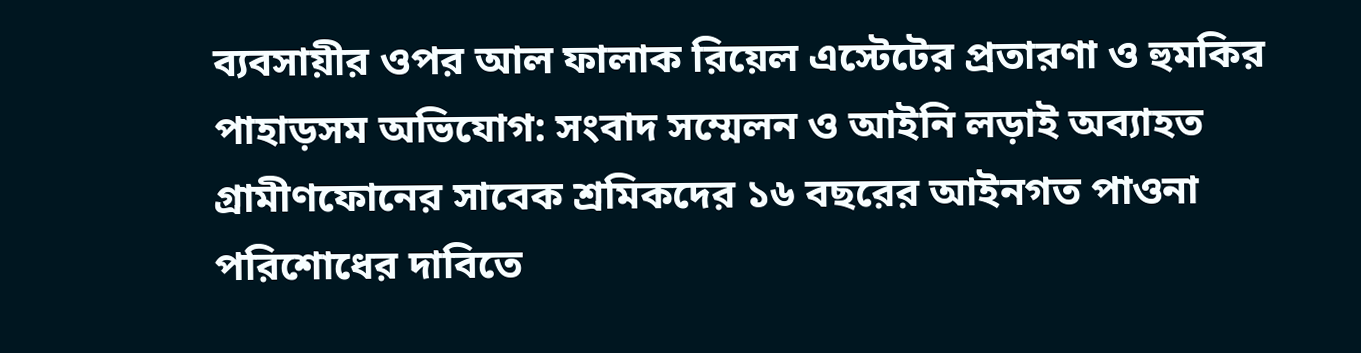ব্যবসায়ীর ওপর আল ফালাক রিয়েল এস্টেটের প্রতারণা ও হুমকির পাহাড়সম অভিযোগ: সংবাদ সম্মেলন ও আইনি লড়াই অব্যাহত গ্রামীণফোনের সাবেক শ্রমিকদের ১৬ বছরের আইনগত পাওনা পরিশোধের দাবিতে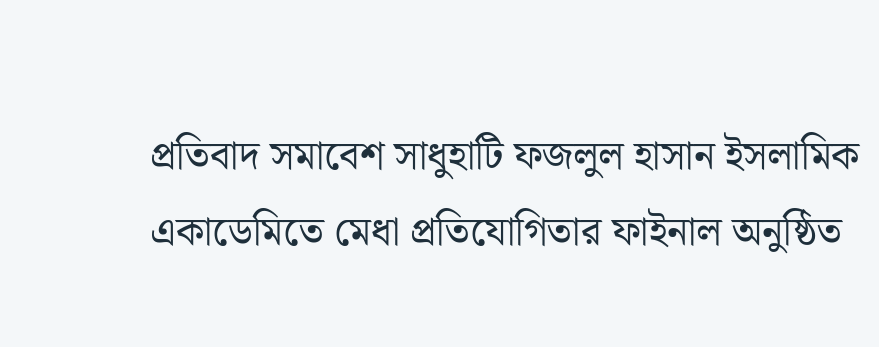প্রতিবাদ সমাবেশ সাধুহাটি ফজলুল হাসান ইসলামিক একাডেমিতে মেধা প্রতিযোগিতার ফাইনাল অনুষ্ঠিত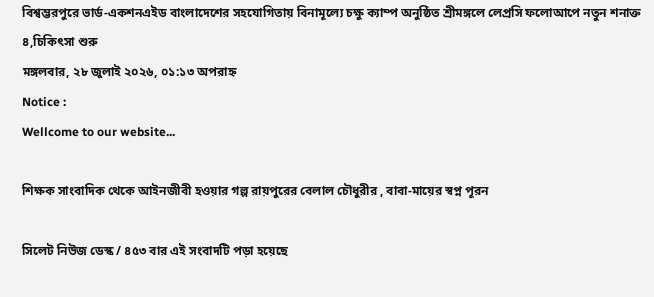বিশ্বম্ভরপুরে ভার্ড-একশনএইড বাংলাদেশের সহযোগিতায় বিনামূল্যে চক্ষু ক্যাম্প অনুষ্ঠিত শ্রীমঙ্গলে লেপ্রসি ফলোআপে নতুন শনাক্ত ৪,চিকিৎসা শুরু
মঙ্গলবার, ২৮ জুলাই ২০২৬, ০১:১৩ অপরাহ্ন
Notice :
Wellcome to our website...

শিক্ষক সাংবাদিক থেকে আইনজীবী হওয়ার গল্প রায়পুরের বেলাল চৌধুরীর , বাবা-মায়ের স্বপ্ন পূরন

সিলেট নিউজ ডেস্ক / ৪৫৩ বার এই সংবাদটি পড়া হয়েছে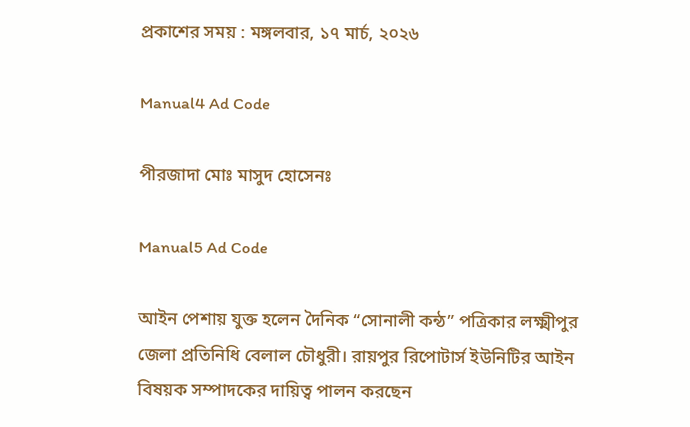প্রকাশের সময় : মঙ্গলবার, ১৭ মার্চ, ২০২৬

Manual4 Ad Code

পীরজাদা মোঃ মাসুদ হোসেনঃ

Manual5 Ad Code

আইন পেশায় যুক্ত হলেন দৈনিক “সোনালী কন্ঠ” পত্রিকার লক্ষ্মীপুর জেলা প্রতিনিধি বেলাল চৌধুরী। রায়পুর রিপোটার্স ইউনিটির আইন বিষয়ক সম্পাদকের দায়িত্ব পালন করছেন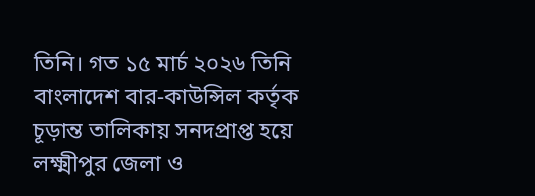তিনি। গত ১৫ মার্চ ২০২৬ তিনি বাংলাদেশ বার-কাউন্সিল কর্তৃক চূড়ান্ত তালিকায় সনদপ্রাপ্ত হয়ে লক্ষ্মীপুর জেলা ও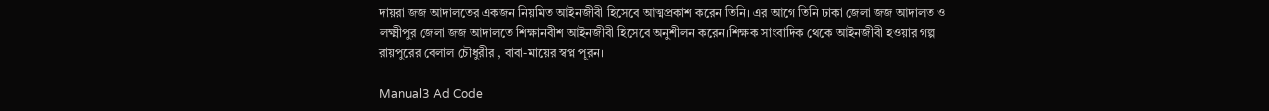দায়রা জজ আদালতের একজন নিয়মিত আইনজীবী হিসেবে আত্মপ্রকাশ করেন তিনি। এর আগে তিনি ঢাকা জেলা জজ আদালত ও লক্ষ্মীপুর জেলা জজ আদালতে শিক্ষানবীশ আইনজীবী হিসেবে অনুশীলন করেন।শিক্ষক সাংবাদিক থেকে আইনজীবী হওয়ার গল্প রায়পুরের বেলাল চৌধুরীর , বাবা-মায়ের স্বপ্ন পূরন।

Manual3 Ad Code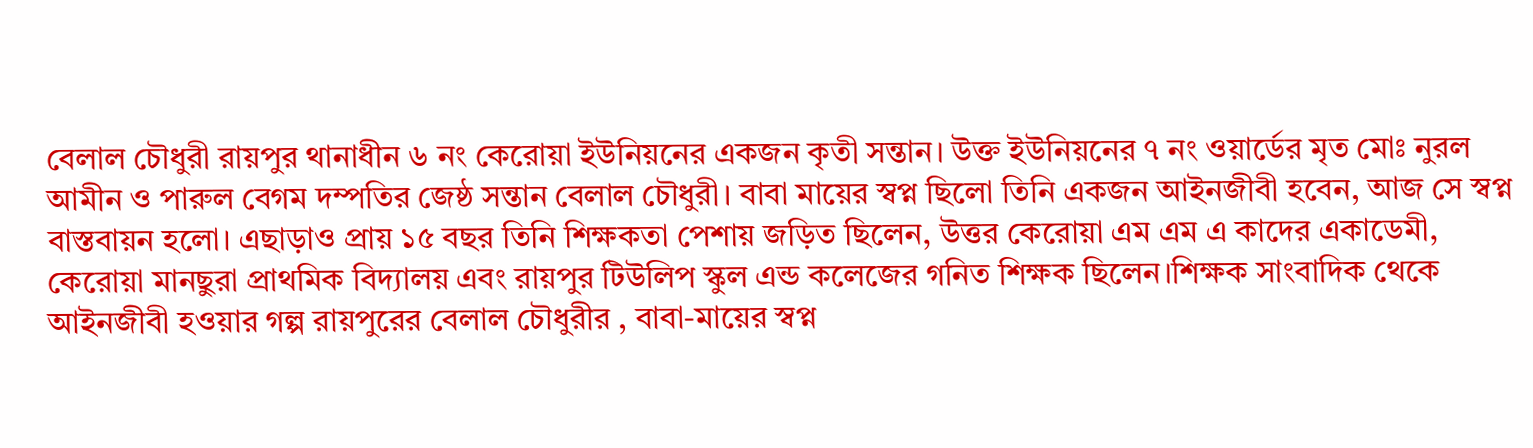বেলাল চৌধুরী রায়পুর থানাধীন ৬ নং কেরোয়া ইউনিয়নের একজন কৃতী সন্তান। উক্ত ইউনিয়নের ৭ নং ওয়ার্ডের মৃত মোঃ নুরল আমীন ও পারুল বেগম দম্পতির জেষ্ঠ সন্তান বেলাল চৌধুরী। বাবা মায়ের স্বপ্ন ছিলো তিনি একজন আইনজীবী হবেন, আজ সে স্বপ্ন বাস্তবায়ন হলো। এছাড়াও প্রায় ১৫ বছর তিনি শিক্ষকতা পেশায় জড়িত ছিলেন, উত্তর কেরোয়া এম এম এ কাদের একাডেমী, কেরোয়া মানছুরা প্রাথমিক বিদ্যালয় এবং রায়পুর টিউলিপ স্কুল এন্ড কলেজের গনিত শিক্ষক ছিলেন।শিক্ষক সাংবাদিক থেকে আইনজীবী হওয়ার গল্প রায়পুরের বেলাল চৌধুরীর , বাবা-মায়ের স্বপ্ন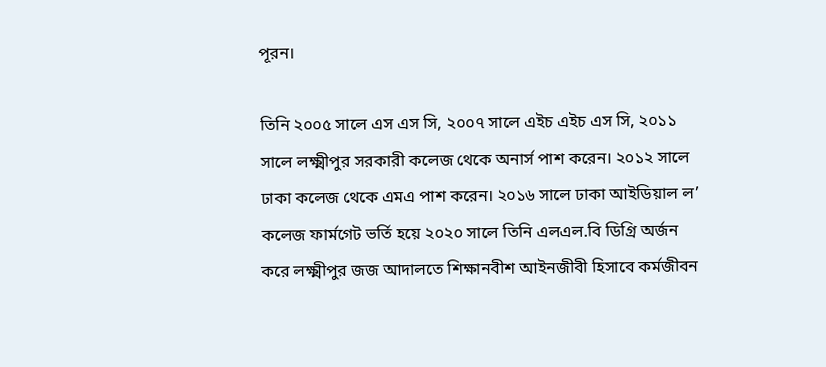পূরন।

তিনি ২০০৫ সালে এস এস সি, ২০০৭ সালে এইচ এইচ এস সি, ২০১১ সালে লক্ষ্মীপুর সরকারী কলেজ থেকে অনার্স পাশ করেন। ২০১২ সালে ঢাকা কলেজ থেকে এমএ পাশ করেন। ২০১৬ সালে ঢাকা আইডিয়াল ল’ কলেজ ফার্মগেট ভর্তি হয়ে ২০২০ সালে তিনি এলএল.বি ডিগ্রি অর্জন করে লক্ষ্মীপুর জজ আদালতে শিক্ষানবীশ আইনজীবী হিসাবে কর্মজীবন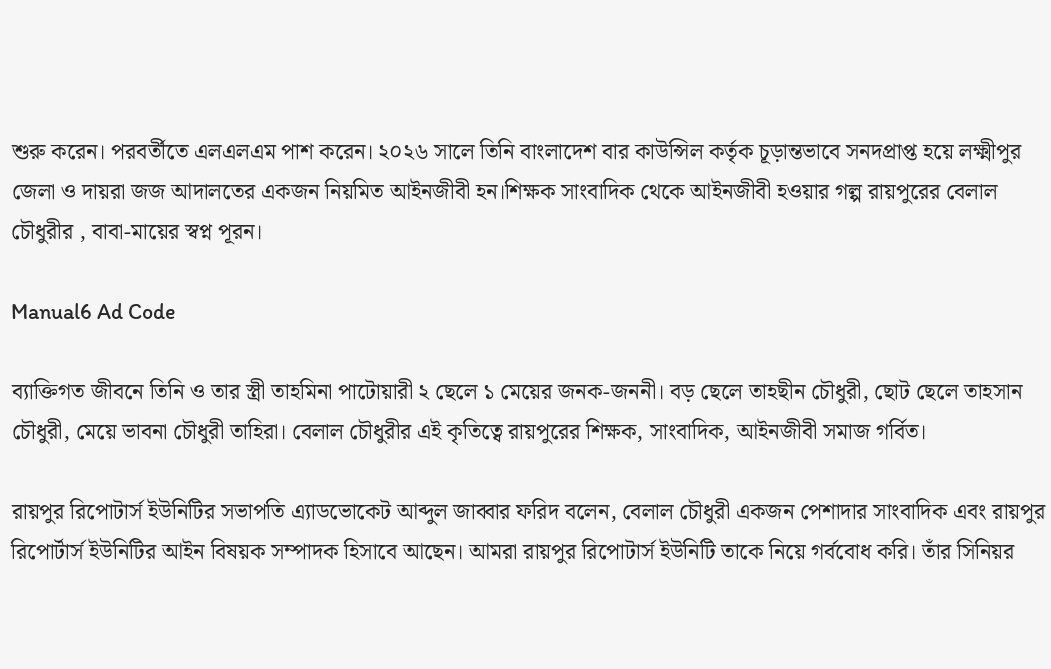শুরু করেন। পরবর্তীতে এলএলএম পাশ করেন। ২০২৬ সালে তিনি বাংলাদেশ বার কাউন্সিল কর্তৃক চূড়ান্তভাবে সনদপ্রাপ্ত হয়ে লক্ষ্মীপুর জেলা ও দায়রা জজ আদালতের একজন নিয়মিত আইনজীবী হন।শিক্ষক সাংবাদিক থেকে আইনজীবী হওয়ার গল্প রায়পুরের বেলাল চৌধুরীর , বাবা-মায়ের স্বপ্ন পূরন।

Manual6 Ad Code

ব্যাক্তিগত জীবনে তিনি ও তার স্ত্রী তাহমিনা পাটোয়ারী ২ ছেলে ১ মেয়ের জনক-জননী। বড় ছেলে তাহছীন চৌধুরী, ছোট ছেলে তাহসান চৌধুরী, মেয়ে ভাবনা চৌধুরী তাহিরা। বেলাল চৌধুরীর এই কৃতিত্বে রায়পুরের শিক্ষক, সাংবাদিক, আইনজীবী সমাজ গর্বিত।

রায়পুর রিপোটার্স ইউনিটির সভাপতি এ্যাডভোকেট আব্দুল জাব্বার ফরিদ বলেন, বেলাল চৌধুরী একজন পেশাদার সাংবাদিক এবং রায়পুর রিপোর্টার্স ইউনিটির আইন বিষয়ক সম্পাদক হিসাবে আছেন। আমরা রায়পুর রিপোটার্স ইউনিটি তাকে নিয়ে গর্ববোধ করি। তাঁর সিনিয়র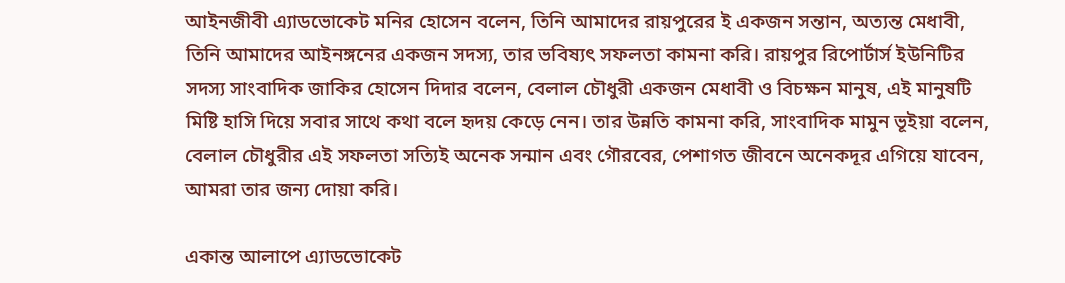আইনজীবী এ্যাডভোকেট মনির হোসেন বলেন, তিনি আমাদের রায়পুরের ই একজন সন্তান, অত্যন্ত মেধাবী, তিনি আমাদের আইনঙ্গনের একজন সদস্য, তার ভবিষ্যৎ সফলতা কামনা করি। রায়পুর রিপোর্টার্স ইউনিটির সদস্য সাংবাদিক জাকির হোসেন দিদার বলেন, বেলাল চৌধুরী একজন মেধাবী ও বিচক্ষন মানুষ, এই মানুষটি মিষ্টি হাসি দিয়ে সবার সাথে কথা বলে হৃদয় কেড়ে নেন। তার উন্নতি কামনা করি, সাংবাদিক মামুন ভূইয়া বলেন,
বেলাল চৌধুরীর এই সফলতা সত্যিই অনেক সন্মান এবং গৌরবের, পেশাগত জীবনে অনেকদূর এগিয়ে যাবেন, আমরা তার জন্য দোয়া করি।

একান্ত আলাপে এ্যাডভোকেট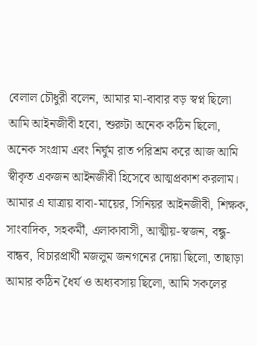বেলাল চৌধুরী বলেন, আমার মা-বাবার বড় স্বপ্ন ছিলো আমি আইনজীবী হবো, শুরুটা অনেক কঠিন ছিলো, অনেক সংগ্রাম এবং নির্ঘুম রাত পরিশ্রম করে আজ আমি স্বীকৃত একজন আইনজীবী হিসেবে আত্মপ্রকাশ করলাম। আমার এ যাত্রায় বাবা-মায়ের, সিনিয়র আইনজীবী, শিক্ষক, সাংবাদিক, সহকর্মী, এলাকাবাসী, আত্মীয়-স্বজন, বন্ধু-বান্ধব, বিচারপ্রার্থী মজলুম জনগনের দোয়া ছিলো, তাছাড়া আমার কঠিন ধৈর্য ও অধ্যবসায় ছিলো, আমি সকলের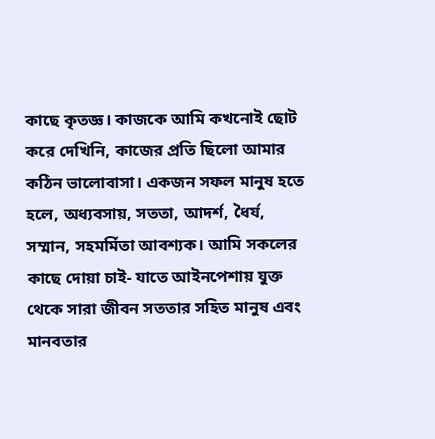কাছে কৃতজ্ঞ। কাজকে আমি কখনোই ছোট করে দেখিনি, কাজের প্রতি ছিলো আমার কঠিন ভালোবাসা। একজন সফল মানুষ হতে হলে, অধ্যবসায়, সততা, আদর্শ, ধৈর্য, সম্মান, সহমর্মিতা আবশ্যক। আমি সকলের কাছে দোয়া চাই- যাতে আইনপেশায় যুক্ত থেকে সারা জীবন সততার সহিত মানুষ এবং মানবতার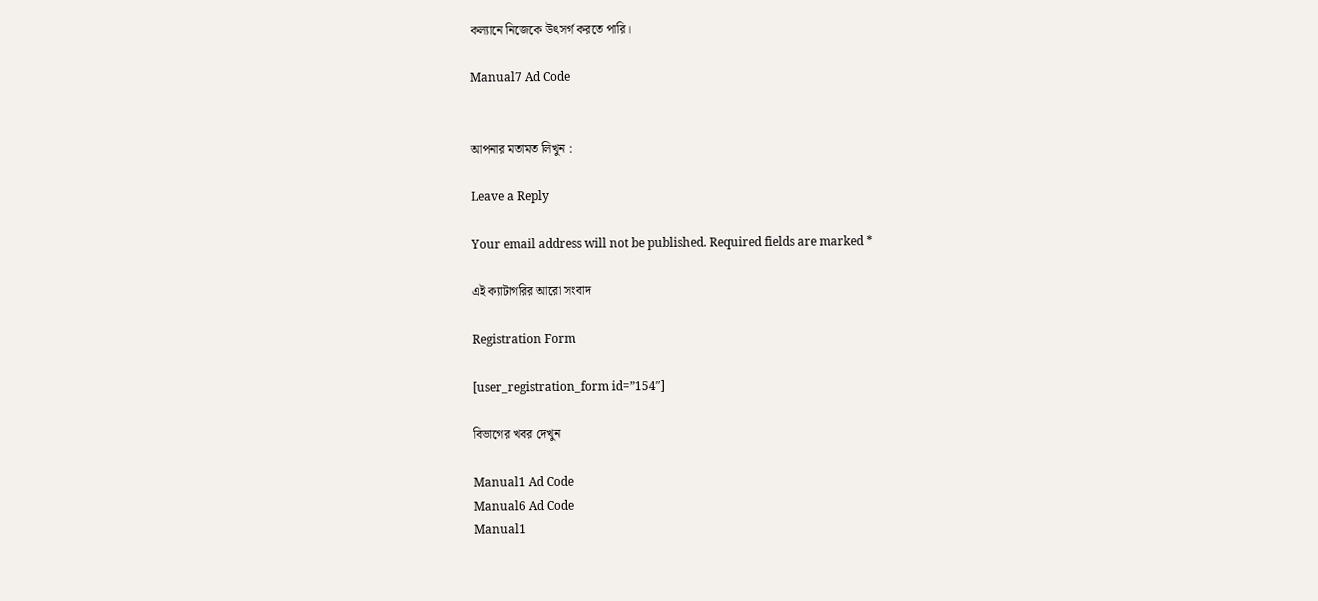কল্যানে নিজেকে উৎসর্গ করতে পারি।

Manual7 Ad Code


আপনার মতামত লিখুন :

Leave a Reply

Your email address will not be published. Required fields are marked *

এই ক্যাটাগরির আরো সংবাদ

Registration Form

[user_registration_form id=”154″]

বিভাগের খবর দেখুন

Manual1 Ad Code
Manual6 Ad Code
Manual1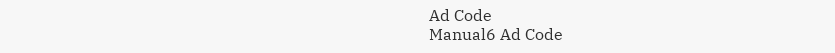Ad Code
Manual6 Ad Code